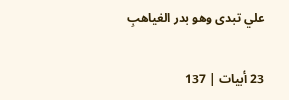علي تبدى وهو بدر الغياهبِ

23 أبيات | 137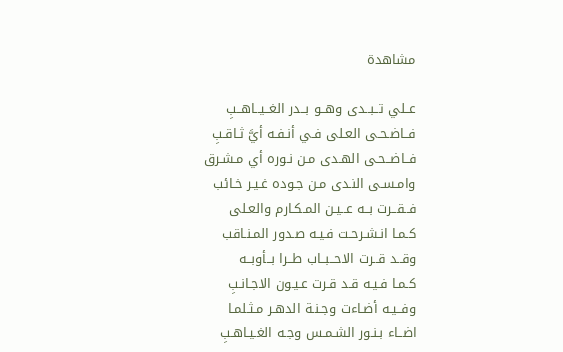مشاهدة

عــلي تــبــدى وهــو بــدر الغــيــاهــبِ
فــاضـحـى العـلى فـي أنـفـه أيَّ ثـاقـبِ
فــاضــحـى الهـدى مـن نـوره أي مـشـرق
وامـسـى النـدى مـن جـوده غـيـر خـائب
فــقــرت بــه عــيـن المـكـارم والعـلى
كـمـا انـشـرحـت فـيـه صـدور المـنـاقب
وقــد قــرت الاحــبــاب طــرا بــأوبــه
كـمـا فـيـه قـد قـرت عـيـون الاجـانـبِ
وفــيـه أضـاءت وجـنـة الدهـر مـثـلمـا
اضــاء بـنـور الشـمـس وجـه الغـيـاهـبِ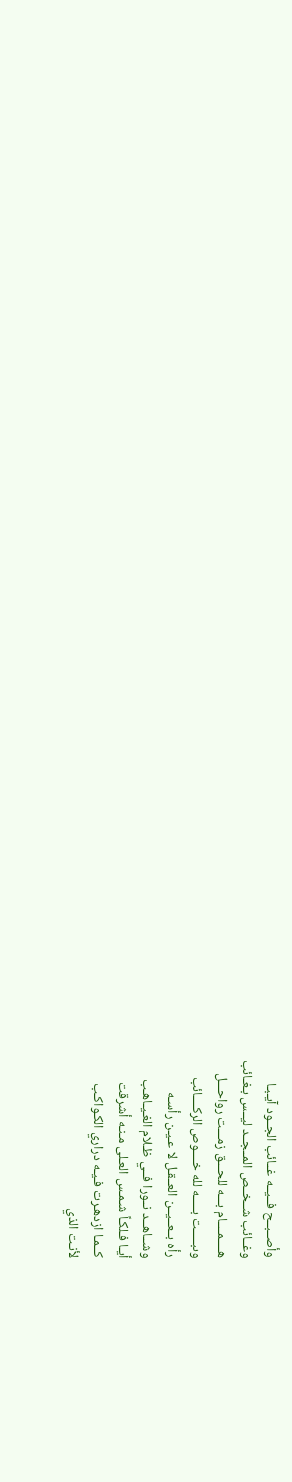وأصــبــح فــيــه غــائب الجــود آيـبـا
وغــائب شــخــص المــجــد ليــس بـغـائب
هــــمــــام بـــه للحـــق زمـــت رواحـــل
وىبـــــت بـــــه لله خــــوص الركــــائب
رأه بــعــيــن العــقـل لا عـيـن رأسـه
وشــاهــد نــورا فــي ظـلام الغـيـاهـب
أيـا فـلكـاً شـمـس العـلى مـنـه أشرقت
كــمـا ازدهـرت فـيـه دراري الكـواكـب
لأنـت الذي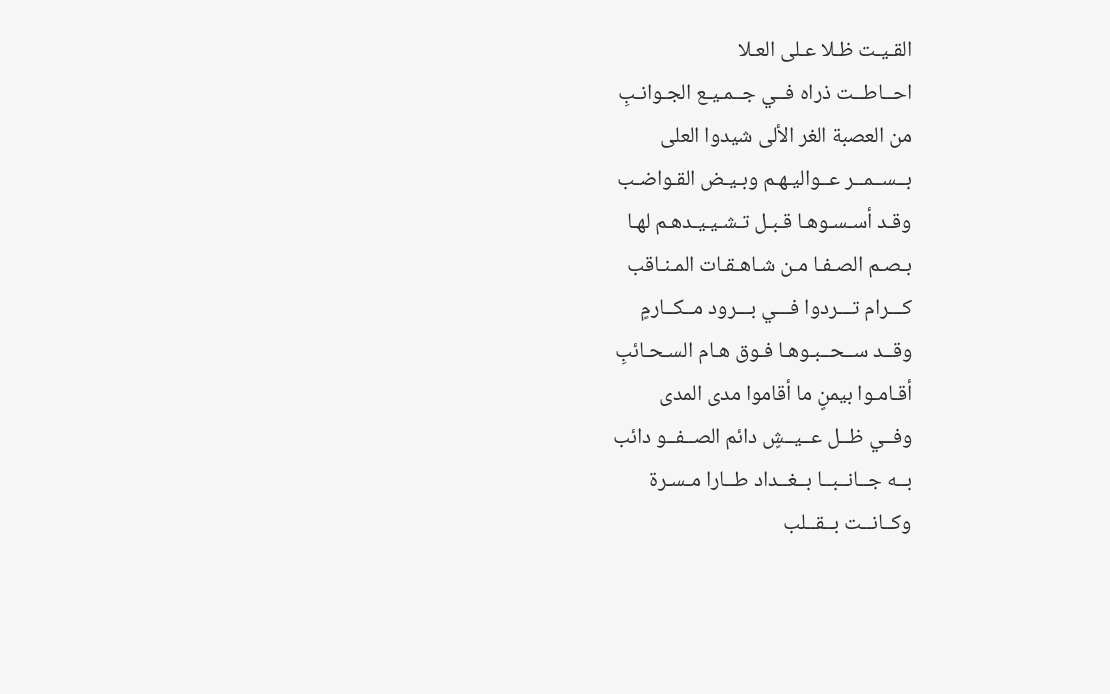القـيـت ظـلا عـلى العـلا
احــاطــت ذراه فــي جــمـيـع الجـوانـبِ
من العصبة الغر الألى شيدوا العلى
بــســمــر عــواليـهـم وبـيـض القـواضـب
وقـد أسـسـوهـا قـبـل تـشـيـيـدهـم لهـا
بـصـم الصـفـا مـن شـاهـقـات المـنـاقب
كـــرام تـــردوا فـــي بـــرود مــكــارمٍ
وقــد ســحــبـوهـا فـوق هـام السـحـائبِ
أقـامـوا بيمنٍ ما أقاموا مدى المدى
وفــي ظــل عــيــشٍ دائم الصــفــو دائب
بــه جــانــبــا بــغــداد طــارا مـسـرة
وكــانــت بــقــلب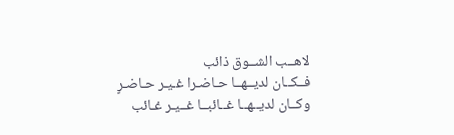لاهــب الشــوق ذائب
فــكــان لديــهــا حـاضـرا غـيـر حـاضـرٍ
وكــان لديــهــا غــائبــا غــيـر غـائب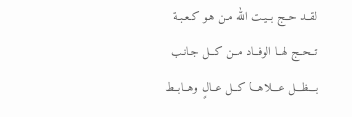لقــد حــج بــيـت الله مـن هـو كـعـبـة
تــحــج لهــا الوفــاد مــن كــل جـانـب
بـــظـــل عـــلاهـــا كــل عــالٍ وهــابــط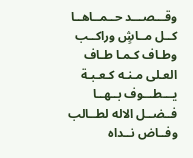وقـــصـــد حــمــاهــا كــل مــاشٍ وراكــب
وطـاف كـمـا طـاف العـلى مـنـه كـعـبـة
يـــطـــوف بــهــا فــضــل الاله لطــالب
وفــاض نــداه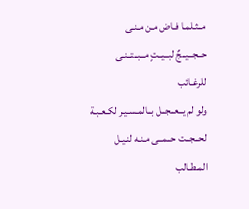مــثـلمـا فـاض مـن مـنـى
حــجــيــجٌ لبــيــتٍ مــبــتــنـى للرغـائب
ولو لم يــعــجــل بــالمـسـيـر لكـعـبـة
لحــجــت حــمــى مـنـه لنـيـل المـطـالب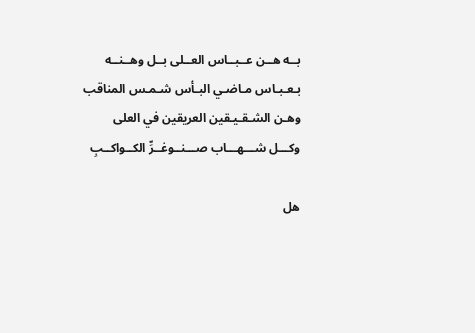بــه هــن عــبــاس العــلى بــل وهــنــه
بـعـبـاس مـاضـي البـأس شـمـس المناقب
وهـن الشـقـيـقين العريقين في العلى
وكـــل شـــهـــاب صـــنــوغــرِّ الكــواكــبِ

هل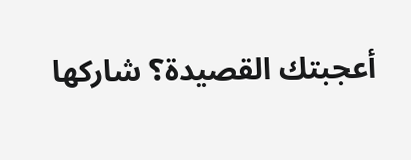أعجبتك القصيدة؟ شاركها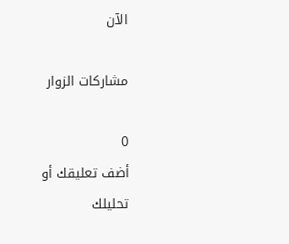الآن

مشاركات الزوار

0
أضف تعليقك أو تحليلك